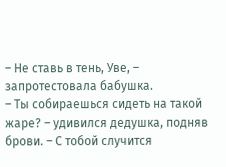– Не ставь в тень, Уве, – запротестовала бабушка.
– Ты собираешься сидеть на такой жаре? – удивился дедушка, подняв брови. – С тобой случится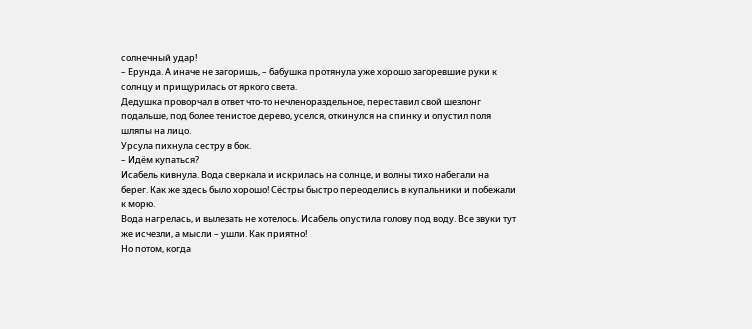солнечный удар!
– Ерунда. А иначе не загоришь, – бабушка протянула уже хорошо загоревшие руки к солнцу и прищурилась от яркого света.
Дедушка проворчал в ответ что-то нечленораздельное, переставил свой шезлонг подальше, под более тенистое дерево, уселся, откинулся на спинку и опустил поля шляпы на лицо.
Урсула пихнула сестру в бок.
– Идём купаться?
Исабель кивнула. Вода сверкала и искрилась на солнце, и волны тихо набегали на берег. Как же здесь было хорошо! Сёстры быстро переоделись в купальники и побежали к морю.
Вода нагрелась, и вылезать не хотелось. Исабель опустила голову под воду. Все звуки тут же исчезли, а мысли – ушли. Как приятно!
Но потом, когда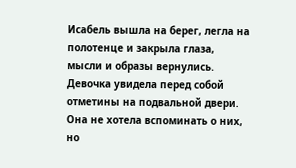Исабель вышла на берег, легла на полотенце и закрыла глаза, мысли и образы вернулись. Девочка увидела перед собой отметины на подвальной двери. Она не хотела вспоминать о них, но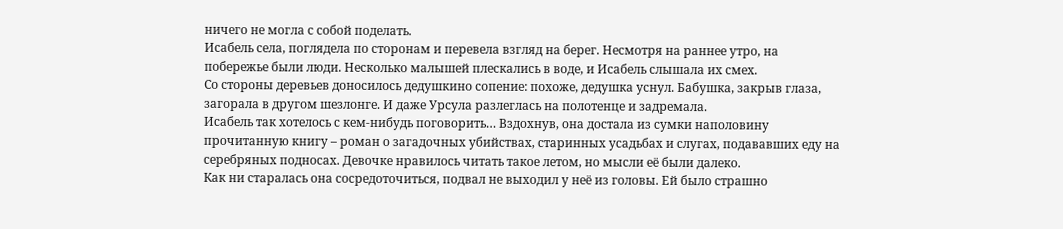ничего не могла с собой поделать.
Исабель села, поглядела по сторонам и перевела взгляд на берег. Несмотря на раннее утро, на побережье были люди. Несколько малышей плескались в воде, и Исабель слышала их смех.
Со стороны деревьев доносилось дедушкино сопение: похоже, дедушка уснул. Бабушка, закрыв глаза, загорала в другом шезлонге. И даже Урсула разлеглась на полотенце и задремала.
Исабель так хотелось с кем-нибудь поговорить… Вздохнув, она достала из сумки наполовину прочитанную книгу – роман о загадочных убийствах, старинных усадьбах и слугах, подававших еду на серебряных подносах. Девочке нравилось читать такое летом, но мысли её были далеко.
Как ни старалась она сосредоточиться, подвал не выходил у неё из головы. Ей было страшно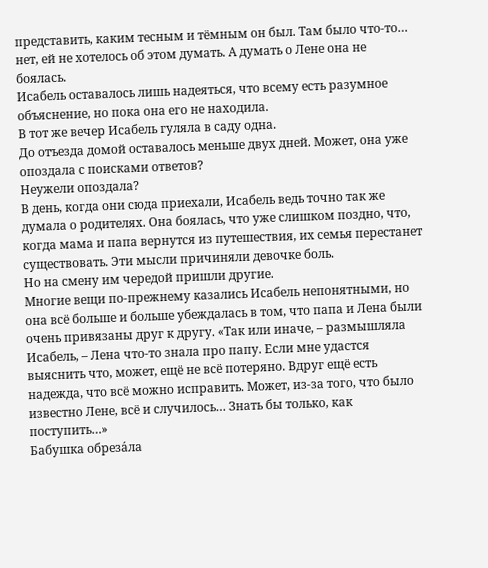представить, каким тесным и тёмным он был. Там было что-то… нет, ей не хотелось об этом думать. А думать о Лене она не боялась.
Исабель оставалось лишь надеяться, что всему есть разумное объяснение, но пока она его не находила.
В тот же вечер Исабель гуляла в саду одна.
До отъезда домой оставалось меньше двух дней. Может, она уже опоздала с поисками ответов?
Неужели опоздала?
В день, когда они сюда приехали, Исабель ведь точно так же думала о родителях. Она боялась, что уже слишком поздно, что, когда мама и папа вернутся из путешествия, их семья перестанет существовать. Эти мысли причиняли девочке боль.
Но на смену им чередой пришли другие.
Многие вещи по-прежнему казались Исабель непонятными, но она всё больше и больше убеждалась в том, что папа и Лена были очень привязаны друг к другу. «Так или иначе, – размышляла Исабель, – Лена что-то знала про папу. Если мне удастся выяснить что, может, ещё не всё потеряно. Вдруг ещё есть надежда, что всё можно исправить. Может, из-за того, что было известно Лене, всё и случилось… Знать бы только, как поступить…»
Бабушка обреза́ла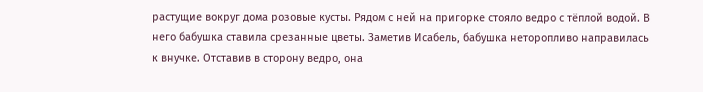растущие вокруг дома розовые кусты. Рядом с ней на пригорке стояло ведро с тёплой водой. В него бабушка ставила срезанные цветы. Заметив Исабель, бабушка неторопливо направилась к внучке. Отставив в сторону ведро, она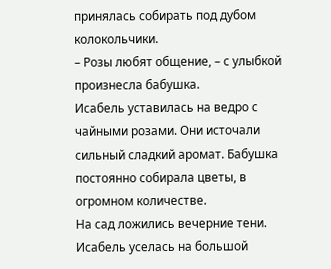принялась собирать под дубом колокольчики.
– Розы любят общение, – с улыбкой произнесла бабушка.
Исабель уставилась на ведро с чайными розами. Они источали сильный сладкий аромат. Бабушка постоянно собирала цветы, в огромном количестве.
На сад ложились вечерние тени. Исабель уселась на большой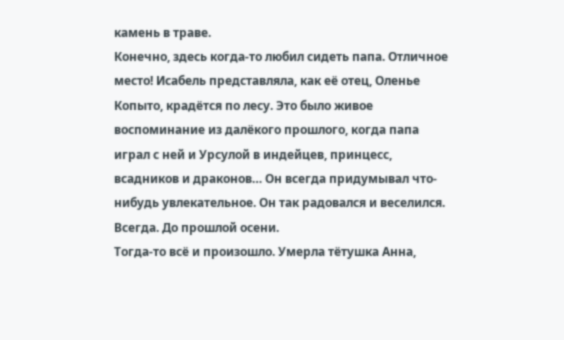камень в траве.
Конечно, здесь когда-то любил сидеть папа. Отличное место! Исабель представляла, как её отец, Оленье Копыто, крадётся по лесу. Это было живое воспоминание из далёкого прошлого, когда папа играл с ней и Урсулой в индейцев, принцесс, всадников и драконов… Он всегда придумывал что-нибудь увлекательное. Он так радовался и веселился. Всегда. До прошлой осени.
Тогда-то всё и произошло. Умерла тётушка Анна,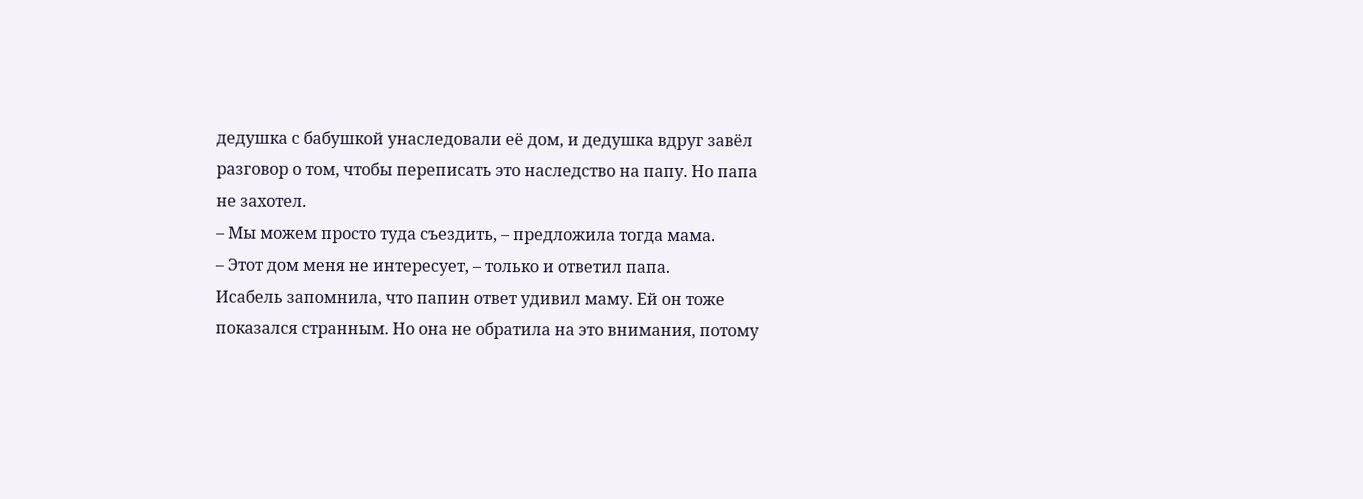дедушка с бабушкой унаследовали её дом, и дедушка вдруг завёл разговор о том, чтобы переписать это наследство на папу. Но папа не захотел.
– Мы можем просто туда съездить, – предложила тогда мама.
– Этот дом меня не интересует, – только и ответил папа.
Исабель запомнила, что папин ответ удивил маму. Ей он тоже показался странным. Но она не обратила на это внимания, потому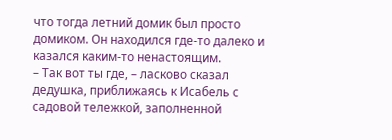что тогда летний домик был просто домиком. Он находился где-то далеко и казался каким-то ненастоящим.
– Так вот ты где, – ласково сказал дедушка, приближаясь к Исабель с садовой тележкой, заполненной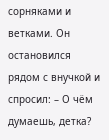сорняками и ветками. Он остановился рядом с внучкой и спросил: – О чём думаешь, детка?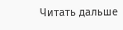Читать дальше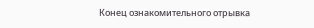Конец ознакомительного отрывка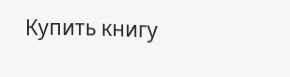Купить книгу